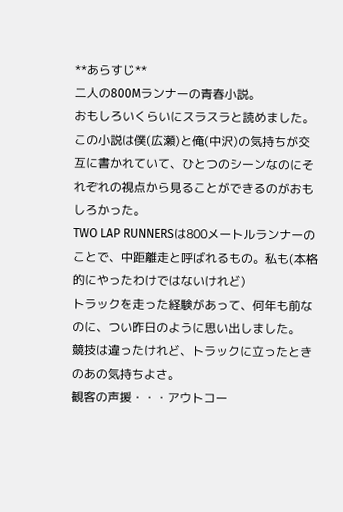**あらすじ**
二人の800Mランナーの青春小説。
おもしろいくらいにスラスラと読めました。この小説は僕(広瀬)と俺(中沢)の気持ちが交互に書かれていて、ひとつのシーンなのにそれぞれの視点から見ることができるのがおもしろかった。
TWO LAP RUNNERSは800メートルランナーのことで、中距離走と呼ばれるもの。私も(本格的にやったわけではないけれど)
トラックを走った経験があって、何年も前なのに、つい昨日のように思い出しました。
競技は違ったけれど、トラックに立ったときのあの気持ちよさ。
観客の声援・・・アウトコー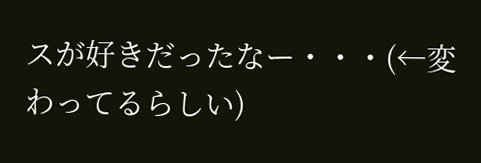スが好きだったなー・・・(←変わってるらしい)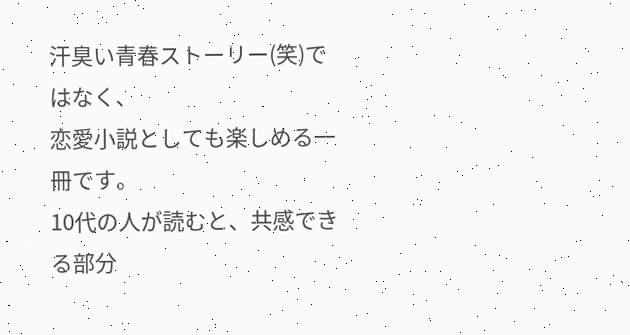汗臭い青春ストーリー(笑)ではなく、
恋愛小説としても楽しめる一冊です。
10代の人が読むと、共感できる部分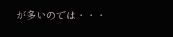が多いのでは・・・